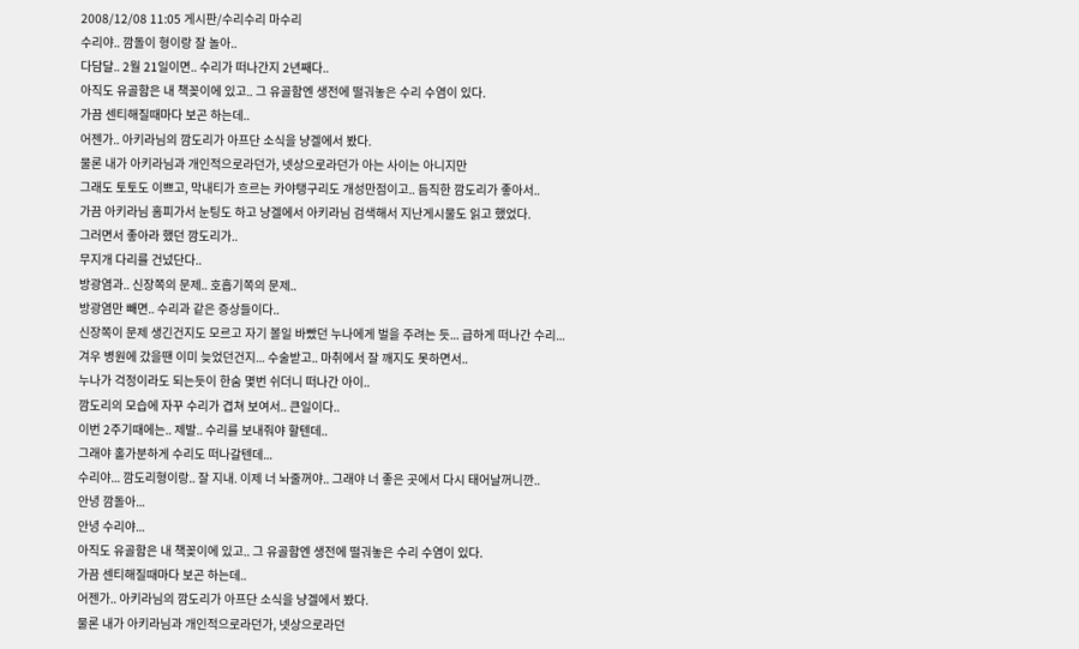2008/12/08 11:05 게시판/수리수리 마수리
수리야.. 깜돌이 형이랑 잘 놀아..
다담달.. 2월 21일이면.. 수리가 떠나간지 2년째다..
아직도 유골함은 내 책꽂이에 있고.. 그 유골함엔 생전에 떨궈놓은 수리 수염이 있다.
가끔 센티해질때마다 보곤 하는데..
어젠가.. 아키라님의 깜도리가 아프단 소식을 냥겔에서 봤다.
물론 내가 아키라님과 개인적으로라던가, 넷상으로라던가 아는 사이는 아니지만
그래도 토토도 이쁘고, 막내티가 흐르는 카야탱구리도 개성만점이고.. 듬직한 깜도리가 좋아서..
가끔 아키라님 홈피가서 눈팅도 하고 냥겔에서 아키라님 검색해서 지난게시물도 읽고 했었다.
그러면서 좋아라 했던 깜도리가..
무지개 다리를 건넜단다..
방광염과.. 신장쪽의 문제.. 호흡기쪽의 문제..
방광염만 빼면.. 수리과 같은 증상들이다..
신장쪽이 문제 생긴건지도 모르고 자기 볼일 바빴던 누나에게 벌을 주려는 듯... 급하게 떠나간 수리...
겨우 병원에 갔을땐 이미 늦었던건지... 수술받고.. 마취에서 잘 깨지도 못하면서..
누나가 걱정이라도 되는듯이 한숨 몇번 쉬더니 떠나간 아이..
깜도리의 모습에 자꾸 수리가 겹쳐 보여서.. 큰일이다..
이번 2주기때에는.. 제발.. 수리를 보내줘야 할텐데..
그래야 홀가분하게 수리도 떠나갈텐데...
수리야... 깜도리형이랑.. 잘 지내. 이제 너 놔줄꺼야.. 그래야 너 좋은 곳에서 다시 태어날꺼니깐..
안녕 깜돌아...
안녕 수리야...
아직도 유골함은 내 책꽂이에 있고.. 그 유골함엔 생전에 떨궈놓은 수리 수염이 있다.
가끔 센티해질때마다 보곤 하는데..
어젠가.. 아키라님의 깜도리가 아프단 소식을 냥겔에서 봤다.
물론 내가 아키라님과 개인적으로라던가, 넷상으로라던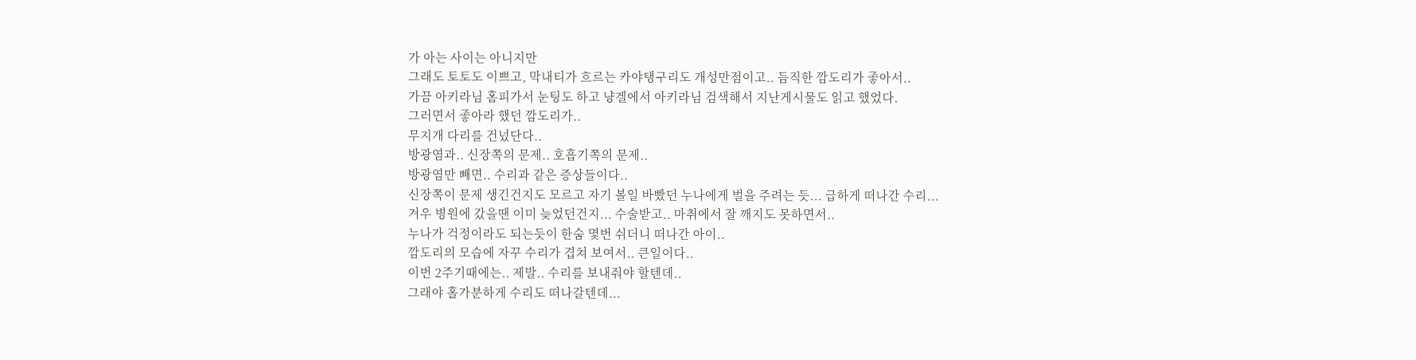가 아는 사이는 아니지만
그래도 토토도 이쁘고, 막내티가 흐르는 카야탱구리도 개성만점이고.. 듬직한 깜도리가 좋아서..
가끔 아키라님 홈피가서 눈팅도 하고 냥겔에서 아키라님 검색해서 지난게시물도 읽고 했었다.
그러면서 좋아라 했던 깜도리가..
무지개 다리를 건넜단다..
방광염과.. 신장쪽의 문제.. 호흡기쪽의 문제..
방광염만 빼면.. 수리과 같은 증상들이다..
신장쪽이 문제 생긴건지도 모르고 자기 볼일 바빴던 누나에게 벌을 주려는 듯... 급하게 떠나간 수리...
겨우 병원에 갔을땐 이미 늦었던건지... 수술받고.. 마취에서 잘 깨지도 못하면서..
누나가 걱정이라도 되는듯이 한숨 몇번 쉬더니 떠나간 아이..
깜도리의 모습에 자꾸 수리가 겹쳐 보여서.. 큰일이다..
이번 2주기때에는.. 제발.. 수리를 보내줘야 할텐데..
그래야 홀가분하게 수리도 떠나갈텐데...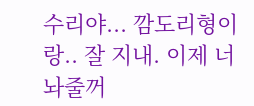수리야... 깜도리형이랑.. 잘 지내. 이제 너 놔줄꺼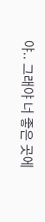야.. 그래야 너 좋은 곳에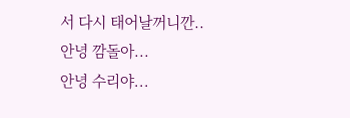서 다시 태어날꺼니깐..
안녕 깜돌아...
안녕 수리야...